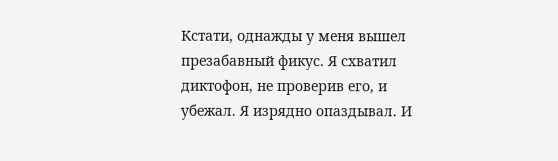Кстати, однажды у меня вышел презабавный фикус. Я схватил диктофон, не проверив его, и убежал. Я изрядно опаздывал. И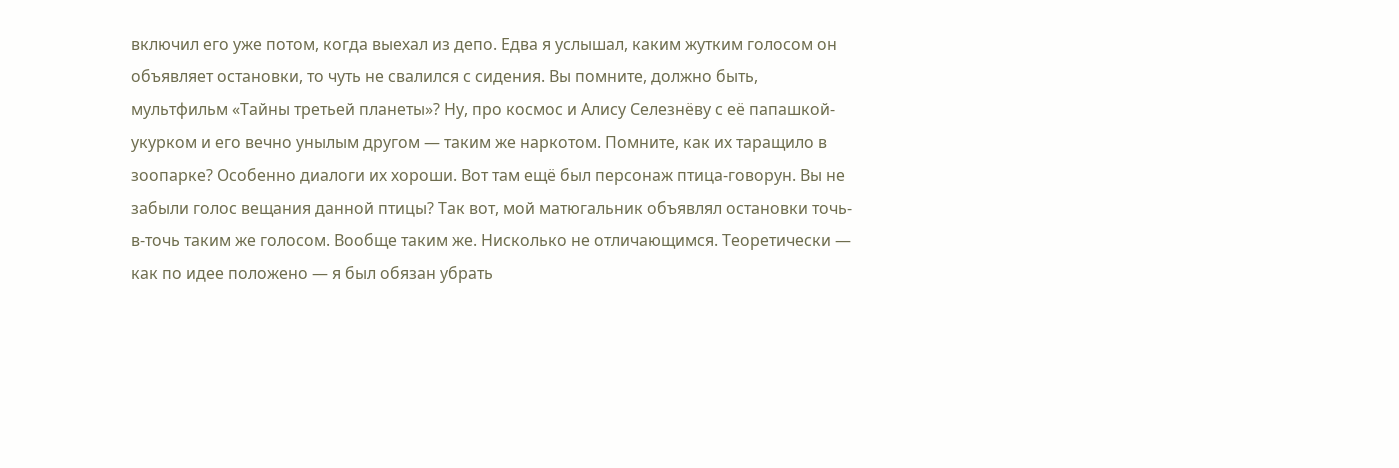включил его уже потом, когда выехал из депо. Едва я услышал, каким жутким голосом он объявляет остановки, то чуть не свалился с сидения. Вы помните, должно быть, мультфильм «Тайны третьей планеты»? Ну, про космос и Алису Селезнёву с её папашкой-укурком и его вечно унылым другом — таким же наркотом. Помните, как их таращило в зоопарке? Особенно диалоги их хороши. Вот там ещё был персонаж птица-говорун. Вы не забыли голос вещания данной птицы? Так вот, мой матюгальник объявлял остановки точь-в-точь таким же голосом. Вообще таким же. Нисколько не отличающимся. Теоретически — как по идее положено — я был обязан убрать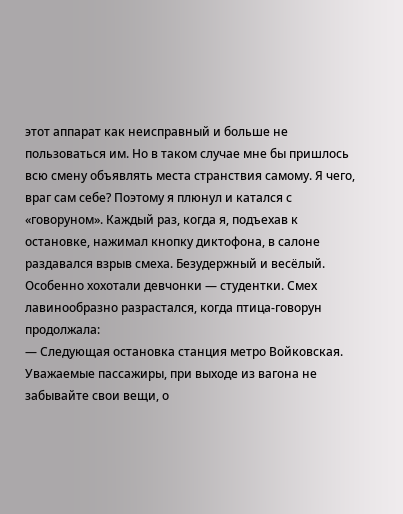этот аппарат как неисправный и больше не пользоваться им. Но в таком случае мне бы пришлось всю смену объявлять места странствия самому. Я чего, враг сам себе? Поэтому я плюнул и катался с «говоруном». Каждый раз, когда я, подъехав к остановке, нажимал кнопку диктофона, в салоне раздавался взрыв смеха. Безудержный и весёлый. Особенно хохотали девчонки — студентки. Смех лавинообразно разрастался, когда птица-говорун продолжала:
— Следующая остановка станция метро Войковская. Уважаемые пассажиры, при выходе из вагона не забывайте свои вещи, о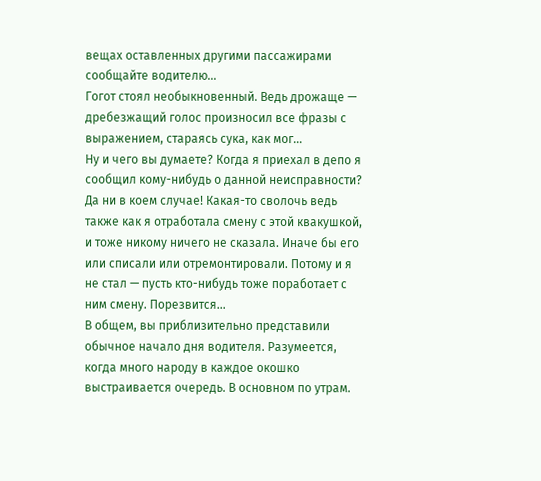вещах оставленных другими пассажирами сообщайте водителю…
Гогот стоял необыкновенный. Ведь дрожаще — дребезжащий голос произносил все фразы с выражением, стараясь сука, как мог…
Ну и чего вы думаете? Когда я приехал в депо я сообщил кому-нибудь о данной неисправности? Да ни в коем случае! Какая-то сволочь ведь также как я отработала смену с этой квакушкой, и тоже никому ничего не сказала. Иначе бы его или списали или отремонтировали. Потому и я не стал — пусть кто-нибудь тоже поработает с ним смену. Порезвится…
В общем, вы приблизительно представили обычное начало дня водителя. Разумеется, когда много народу в каждое окошко выстраивается очередь. В основном по утрам.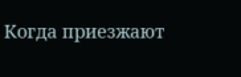Когда приезжают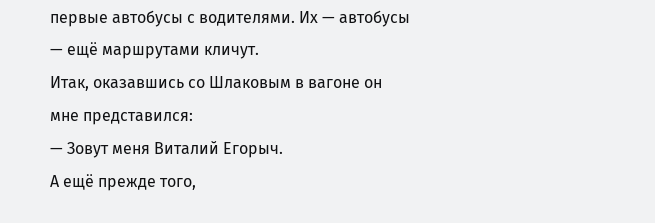первые автобусы с водителями. Их — автобусы — ещё маршрутами кличут.
Итак, оказавшись со Шлаковым в вагоне он мне представился:
— Зовут меня Виталий Егорыч.
А ещё прежде того,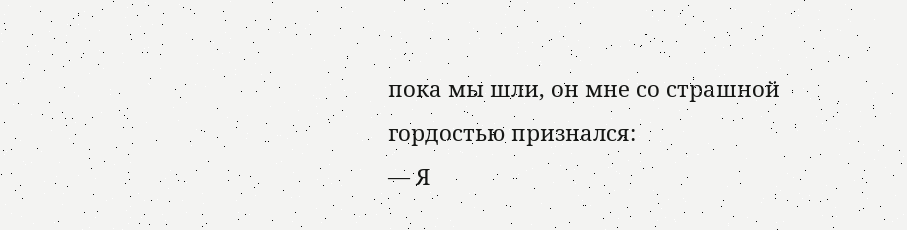пока мы шли, он мне со страшной гордостью признался:
— Я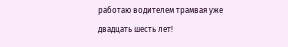работаю водителем трамвая уже двадцать шесть лет!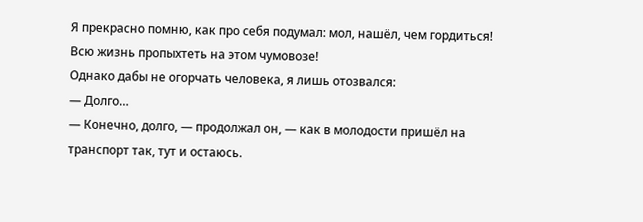Я прекрасно помню, как про себя подумал: мол, нашёл, чем гордиться! Всю жизнь пропыхтеть на этом чумовозе!
Однако дабы не огорчать человека, я лишь отозвался:
— Долго…
— Конечно, долго, — продолжал он, — как в молодости пришёл на транспорт так, тут и остаюсь.